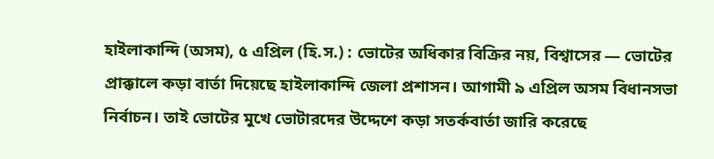হাইলাকান্দি (অসম), ৫ এপ্রিল (হি.স.) : ভোটের অধিকার বিক্রির নয়, বিশ্বাসের — ভোটের প্রাক্কালে কড়া বার্তা দিয়েছে হাইলাকান্দি জেলা প্রশাসন। আগামী ৯ এপ্রিল অসম বিধানসভা নির্বাচন। তাই ভোটের মুখে ভোটারদের উদ্দেশে কড়া সতর্কবার্তা জারি করেছে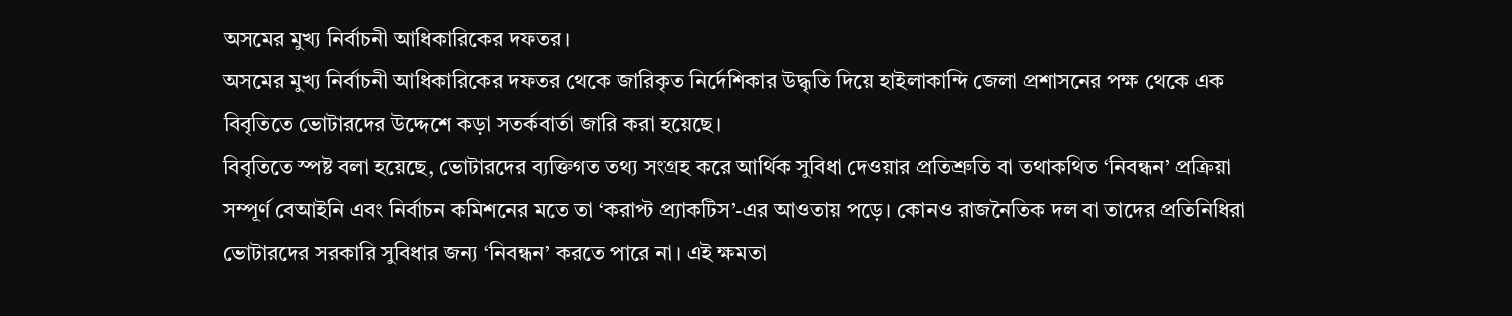অসমের মুখ্য নির্বাচনী আধিকারিকের দফতর।
অসমের মুখ্য নির্বাচনী আধিকারিকের দফতর থেকে জারিকৃত নির্দেশিকার উদ্ধৃতি দিয়ে হাইলাকান্দি জেলা প্রশাসনের পক্ষ থেকে এক বিবৃতিতে ভোটারদের উদ্দেশে কড়া সতর্কবার্তা জারি করা হয়েছে।
বিবৃতিতে স্পষ্ট বলা হয়েছে, ভোটারদের ব্যক্তিগত তথ্য সংগ্রহ করে আর্থিক সুবিধা দেওয়ার প্রতিশ্রুতি বা তথাকথিত ‘নিবন্ধন’ প্রক্রিয়া সম্পূর্ণ বেআইনি এবং নির্বাচন কমিশনের মতে তা ‘করাপ্ট প্র্যাকটিস’-এর আওতায় পড়ে। কোনও রাজনৈতিক দল বা তাদের প্রতিনিধিরা ভোটারদের সরকারি সুবিধার জন্য ‘নিবন্ধন’ করতে পারে না। এই ক্ষমতা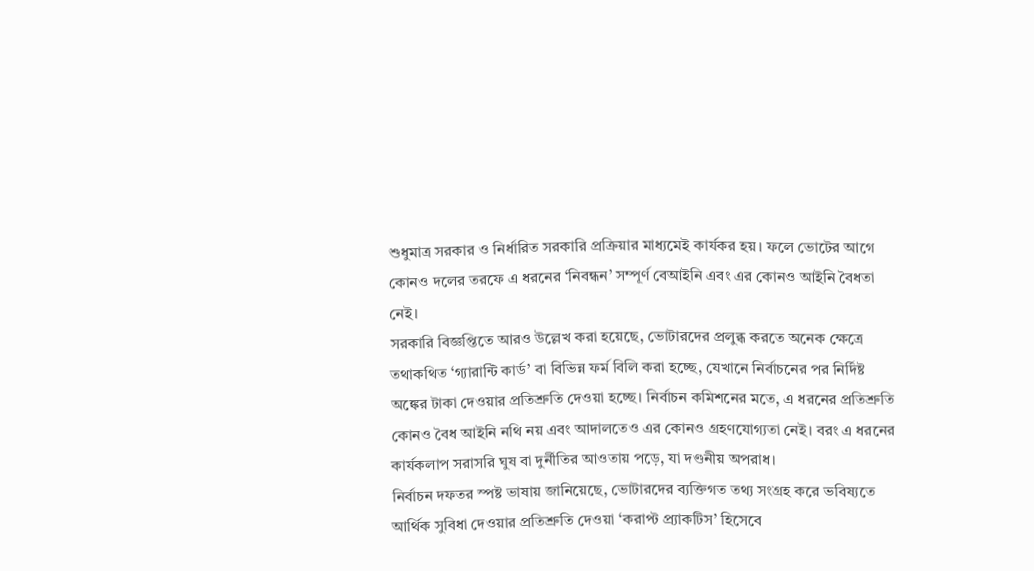শুধুমাত্র সরকার ও নির্ধারিত সরকারি প্রক্রিয়ার মাধ্যমেই কার্যকর হয়। ফলে ভোটের আগে কোনও দলের তরফে এ ধরনের ‘নিবন্ধন’ সম্পূর্ণ বেআইনি এবং এর কোনও আইনি বৈধতা নেই।
সরকারি বিজ্ঞপ্তিতে আরও উল্লেখ করা হয়েছে, ভোটারদের প্রলুব্ধ করতে অনেক ক্ষেত্রে তথাকথিত ‘গ্যারান্টি কার্ড’ বা বিভিন্ন ফর্ম বিলি করা হচ্ছে, যেখানে নির্বাচনের পর নির্দিষ্ট অঙ্কের টাকা দেওয়ার প্রতিশ্রুতি দেওয়া হচ্ছে। নির্বাচন কমিশনের মতে, এ ধরনের প্রতিশ্রুতি কোনও বৈধ আইনি নথি নয় এবং আদালতেও এর কোনও গ্রহণযোগ্যতা নেই। বরং এ ধরনের কার্যকলাপ সরাসরি ঘুষ বা দুর্নীতির আওতায় পড়ে, যা দণ্ডনীয় অপরাধ।
নির্বাচন দফতর স্পষ্ট ভাষায় জানিয়েছে, ভোটারদের ব্যক্তিগত তথ্য সংগ্রহ করে ভবিষ্যতে আর্থিক সুবিধা দেওয়ার প্রতিশ্রুতি দেওয়া ‘করাপ্ট প্র্যাকটিস’ হিসেবে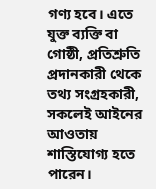গণ্য হবে। এতে যুক্ত ব্যক্তি বা গোষ্ঠী, প্রতিশ্রুতি প্রদানকারী থেকে তথ্য সংগ্রহকারী, সকলেই আইনের আওতায় শাস্তিযোগ্য হতে পারেন।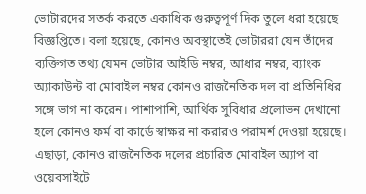ভোটারদের সতর্ক করতে একাধিক গুরুত্বপূর্ণ দিক তুলে ধরা হয়েছে বিজ্ঞপ্তিতে। বলা হয়েছে, কোনও অবস্থাতেই ভোটাররা যেন তাঁদের ব্যক্তিগত তথ্য যেমন ভোটার আইডি নম্বর, আধার নম্বর, ব্যাংক অ্যাকাউন্ট বা মোবাইল নম্বর কোনও রাজনৈতিক দল বা প্রতিনিধির সঙ্গে ভাগ না করেন। পাশাপাশি, আর্থিক সুবিধার প্রলোভন দেখানো হলে কোনও ফর্ম বা কার্ডে স্বাক্ষর না করারও পরামর্শ দেওয়া হয়েছে। এছাড়া, কোনও রাজনৈতিক দলের প্রচারিত মোবাইল অ্যাপ বা ওয়েবসাইটে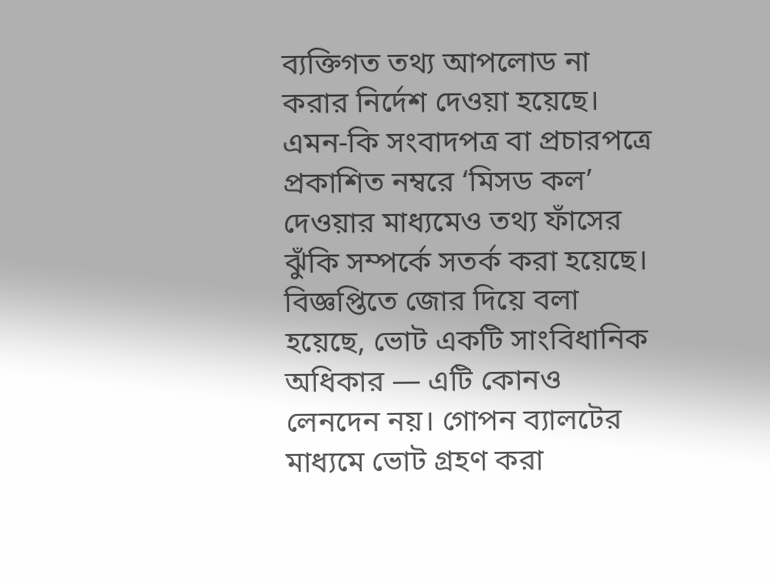ব্যক্তিগত তথ্য আপলোড না করার নির্দেশ দেওয়া হয়েছে।
এমন-কি সংবাদপত্র বা প্রচারপত্রে প্রকাশিত নম্বরে ‘মিসড কল’ দেওয়ার মাধ্যমেও তথ্য ফাঁসের ঝুঁকি সম্পর্কে সতর্ক করা হয়েছে। বিজ্ঞপ্তিতে জোর দিয়ে বলা হয়েছে, ভোট একটি সাংবিধানিক অধিকার — এটি কোনও লেনদেন নয়। গোপন ব্যালটের মাধ্যমে ভোট গ্রহণ করা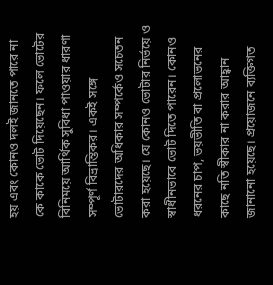হয় এবং কোনও দলই জানতে পারে না কে কাকে ভোট দিয়েছেন। ফলে ভোটের বিনিময়ে আর্থিক সুবিধা পাওয়ার ধারণা সম্পূর্ণ বিভ্রান্তিকর। একই সঙ্গে ভোটারদের অধিকার সম্পর্কেও সচেতন করা হয়েছে। যে কোনও ভোটার নির্ভয়ে ও স্বাধীনভাবে ভোট দিতে পারেন। কোনও ধরনের চাপ, ভয়ভীতি বা প্রলোভনের কাছে নতি স্বীকার না করার আহ্বান জানানো হয়েছে। প্রয়োজনে ব্যক্তিগত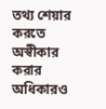তথ্য শেয়ার করতে অস্বীকার করার অধিকারও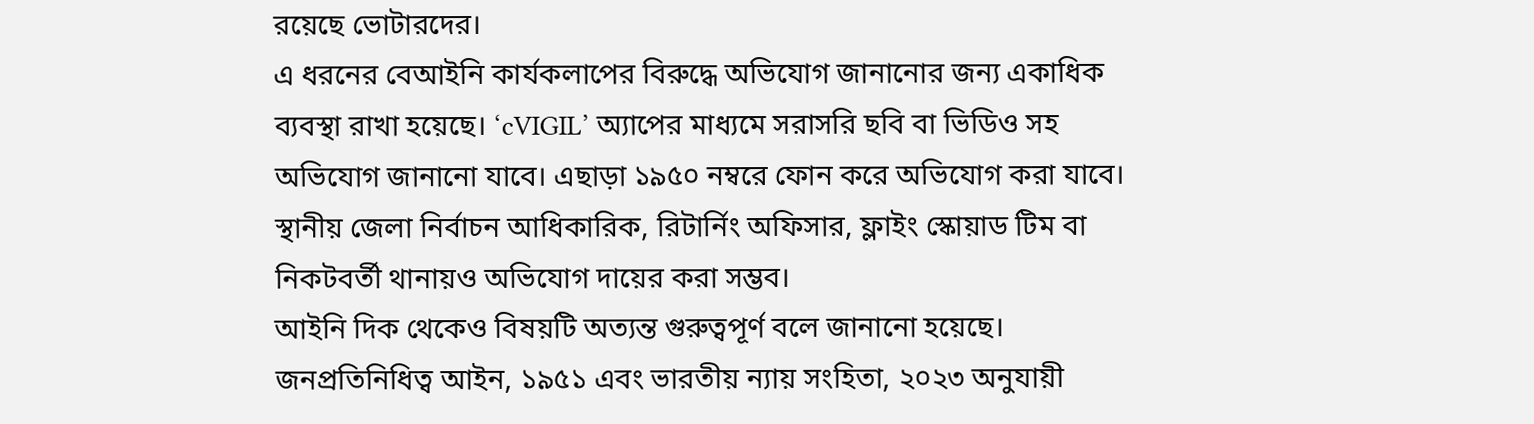রয়েছে ভোটারদের।
এ ধরনের বেআইনি কার্যকলাপের বিরুদ্ধে অভিযোগ জানানোর জন্য একাধিক ব্যবস্থা রাখা হয়েছে। ‘cVIGIL’ অ্যাপের মাধ্যমে সরাসরি ছবি বা ভিডিও সহ অভিযোগ জানানো যাবে। এছাড়া ১৯৫০ নম্বরে ফোন করে অভিযোগ করা যাবে। স্থানীয় জেলা নির্বাচন আধিকারিক, রিটার্নিং অফিসার, ফ্লাইং স্কোয়াড টিম বা নিকটবর্তী থানায়ও অভিযোগ দায়ের করা সম্ভব।
আইনি দিক থেকেও বিষয়টি অত্যন্ত গুরুত্বপূর্ণ বলে জানানো হয়েছে। জনপ্রতিনিধিত্ব আইন, ১৯৫১ এবং ভারতীয় ন্যায় সংহিতা, ২০২৩ অনুযায়ী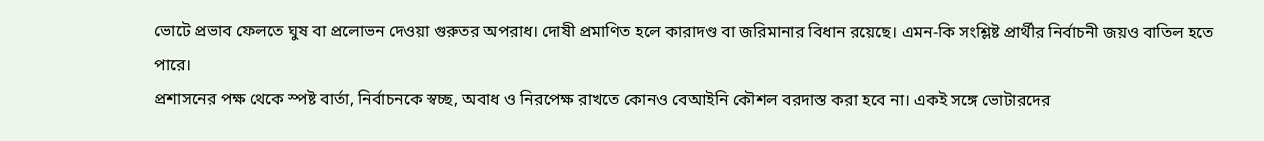ভোটে প্রভাব ফেলতে ঘুষ বা প্রলোভন দেওয়া গুরুতর অপরাধ। দোষী প্রমাণিত হলে কারাদণ্ড বা জরিমানার বিধান রয়েছে। এমন-কি সংশ্লিষ্ট প্রার্থীর নির্বাচনী জয়ও বাতিল হতে পারে।
প্রশাসনের পক্ষ থেকে স্পষ্ট বার্তা, নির্বাচনকে স্বচ্ছ, অবাধ ও নিরপেক্ষ রাখতে কোনও বেআইনি কৌশল বরদাস্ত করা হবে না। একই সঙ্গে ভোটারদের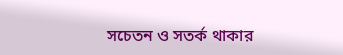সচেতন ও সতর্ক থাকার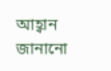আহ্বান জানানো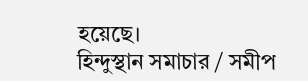হয়েছে।
হিন্দুস্থান সমাচার / সমীপ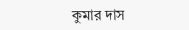কুমার দাস